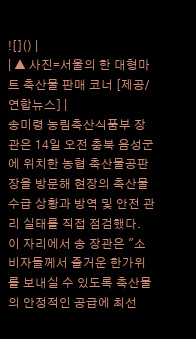![]() |
| ▲ 사진=서울의 한 대형마트 축산물 판매 코너 [제공/연합뉴스] |
송미령 농림축산식품부 장관은 14일 오전 충북 음성군에 위치한 농협 축산물공판장을 방문해 현장의 축산물 수급 상황과 방역 및 안전 관리 실태를 직접 점검했다.
이 자리에서 송 장관은 "소비자들께서 즐거운 한가위를 보내실 수 있도록 축산물의 안정적인 공급에 최선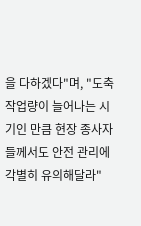을 다하겠다"며, "도축 작업량이 늘어나는 시기인 만큼 현장 종사자들께서도 안전 관리에 각별히 유의해달라"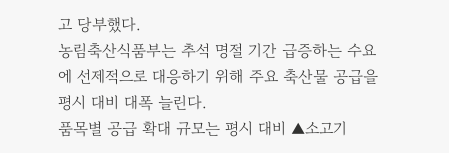고 당부했다.
농림축산식품부는 추석 명절 기간 급증하는 수요에 선제적으로 대응하기 위해 주요 축산물 공급을 평시 대비 대폭 늘린다.
품목별 공급 확대 규모는 평시 대비 ▲소고기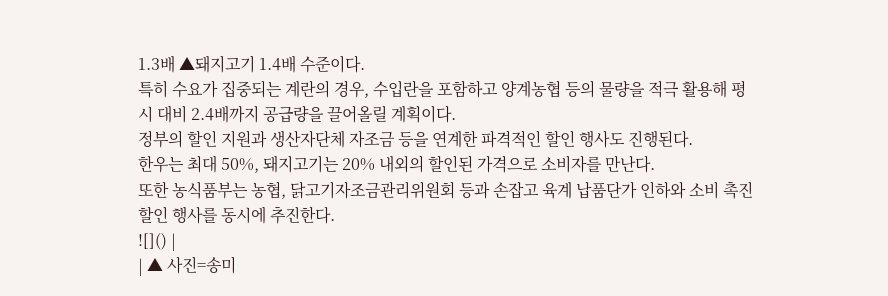1.3배 ▲돼지고기 1.4배 수준이다.
특히 수요가 집중되는 계란의 경우, 수입란을 포함하고 양계농협 등의 물량을 적극 활용해 평시 대비 2.4배까지 공급량을 끌어올릴 계획이다.
정부의 할인 지원과 생산자단체 자조금 등을 연계한 파격적인 할인 행사도 진행된다.
한우는 최대 50%, 돼지고기는 20% 내외의 할인된 가격으로 소비자를 만난다.
또한 농식품부는 농협, 닭고기자조금관리위원회 등과 손잡고 육계 납품단가 인하와 소비 촉진 할인 행사를 동시에 추진한다.
![]() |
| ▲ 사진=송미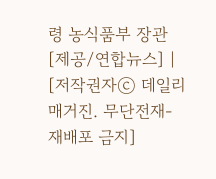령 농식품부 장관 [제공/연합뉴스] |
[저작권자ⓒ 데일리매거진. 무단전재-재배포 금지]